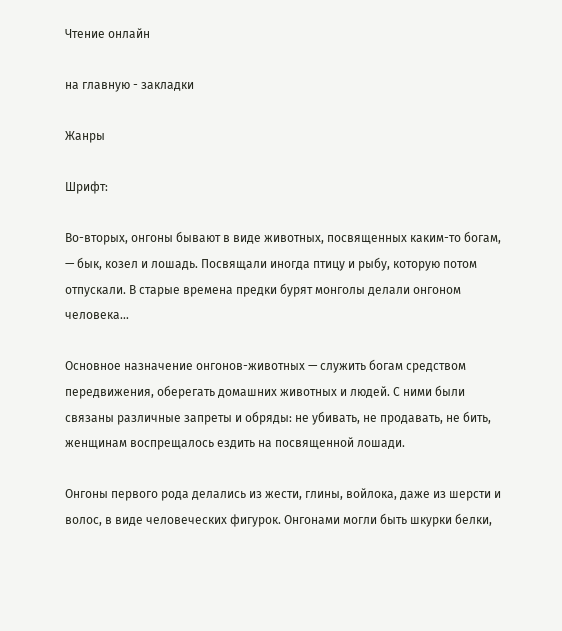Чтение онлайн

на главную - закладки

Жанры

Шрифт:

Во-вторых, онгоны бывают в виде животных, посвященных каким-то богам, — бык, козел и лошадь. Посвящали иногда птицу и рыбу, которую потом отпускали. В старые времена предки бурят монголы делали онгоном человека…

Основное назначение онгонов-животных — служить богам средством передвижения, оберегать домашних животных и людей. С ними были связаны различные запреты и обряды: не убивать, не продавать, не бить, женщинам воспрещалось ездить на посвященной лошади.

Онгоны первого рода делались из жести, глины, войлока, даже из шерсти и волос, в виде человеческих фигурок. Онгонами могли быть шкурки белки,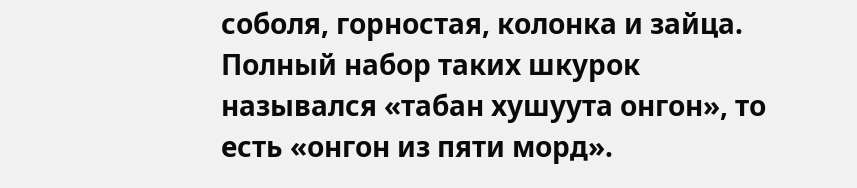соболя, горностая, колонка и зайца. Полный набор таких шкурок назывался «табан хушуута онгон», то есть «онгон из пяти морд».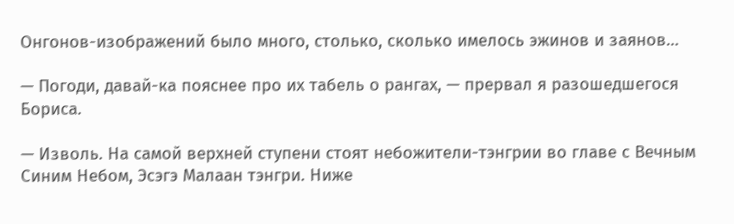Онгонов-изображений было много, столько, сколько имелось эжинов и заянов…

— Погоди, давай-ка пояснее про их табель о рангах, — прервал я разошедшегося Бориса.

— Изволь. На самой верхней ступени стоят небожители-тэнгрии во главе с Вечным Синим Небом, Эсэгэ Малаан тэнгри. Ниже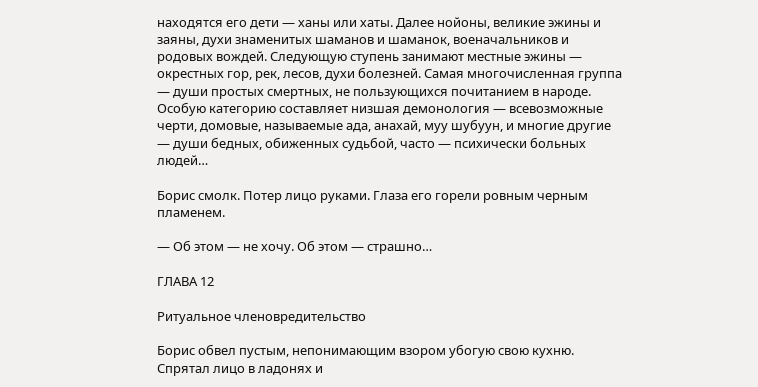находятся его дети — ханы или хаты. Далее нойоны, великие эжины и заяны, духи знаменитых шаманов и шаманок, военачальников и родовых вождей. Следующую ступень занимают местные эжины — окрестных гор, рек, лесов, духи болезней. Самая многочисленная группа — души простых смертных, не пользующихся почитанием в народе. Особую категорию составляет низшая демонология — всевозможные черти, домовые, называемые ада, анахай, муу шубуун, и многие другие — души бедных, обиженных судьбой, часто — психически больных людей…

Борис смолк. Потер лицо руками. Глаза его горели ровным черным пламенем.

— Об этом — не хочу. Об этом — страшно…

ГЛАВА 12

Ритуальное членовредительство

Борис обвел пустым, непонимающим взором убогую свою кухню. Спрятал лицо в ладонях и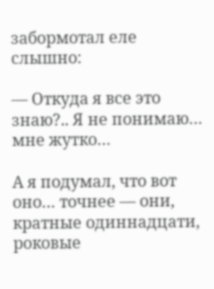забормотал еле слышно:

— Откуда я все это знаю?.. Я не понимаю… мне жутко…

А я подумал, что вот оно… точнее — они, кратные одиннадцати, роковые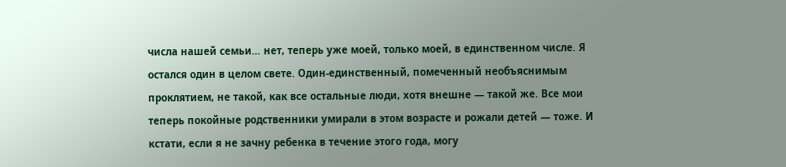числа нашей семьи… нет, теперь уже моей, только моей, в единственном числе. Я остался один в целом свете. Один-единственный, помеченный необъяснимым проклятием, не такой, как все остальные люди, хотя внешне — такой же. Все мои теперь покойные родственники умирали в этом возрасте и рожали детей — тоже. И кстати, если я не зачну ребенка в течение этого года, могу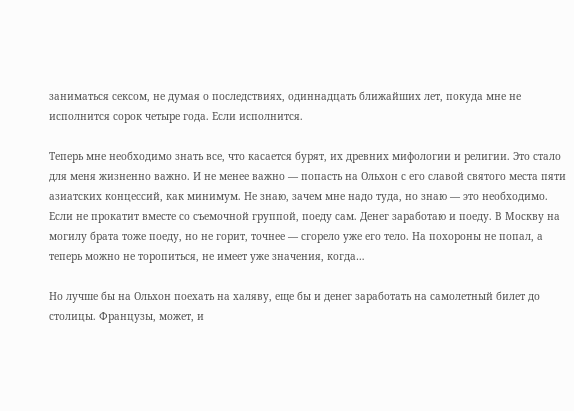заниматься сексом, не думая о последствиях, одиннадцать ближайших лет, покуда мне не исполнится сорок четыре года. Если исполнится.

Теперь мне необходимо знать все, что касается бурят, их древних мифологии и религии. Это стало для меня жизненно важно. И не менее важно — попасть на Ольхон с его славой святого места пяти азиатских концессий, как минимум. Не знаю, зачем мне надо туда, но знаю — это необходимо. Если не прокатит вместе со съемочной группой, поеду сам. Денег заработаю и поеду. В Москву на могилу брата тоже поеду, но не горит, точнее — сгорело уже его тело. На похороны не попал, а теперь можно не торопиться, не имеет уже значения, когда…

Но лучше бы на Ольхон поехать на халяву, еще бы и денег заработать на самолетный билет до столицы. Французы, может, и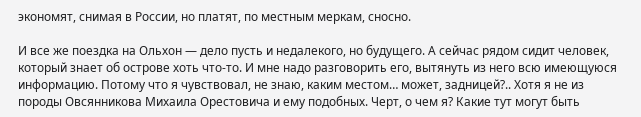экономят, снимая в России, но платят, по местным меркам, сносно.

И все же поездка на Ольхон — дело пусть и недалекого, но будущего. А сейчас рядом сидит человек, который знает об острове хоть что-то. И мне надо разговорить его, вытянуть из него всю имеющуюся информацию. Потому что я чувствовал, не знаю, каким местом… может, задницей?.. Хотя я не из породы Овсянникова Михаила Орестовича и ему подобных. Черт, о чем я? Какие тут могут быть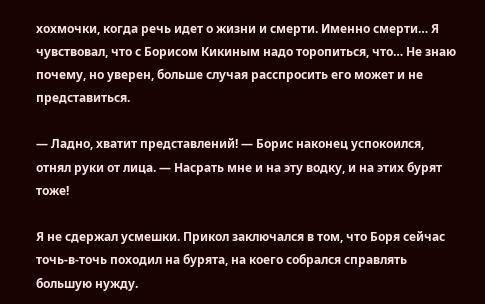хохмочки, когда речь идет о жизни и смерти. Именно смерти… Я чувствовал, что с Борисом Кикиным надо торопиться, что… Не знаю почему, но уверен, больше случая расспросить его может и не представиться.

— Ладно, хватит представлений! — Борис наконец успокоился, отнял руки от лица. — Насрать мне и на эту водку, и на этих бурят тоже!

Я не сдержал усмешки. Прикол заключался в том, что Боря сейчас точь-в-точь походил на бурята, на коего собрался справлять большую нужду.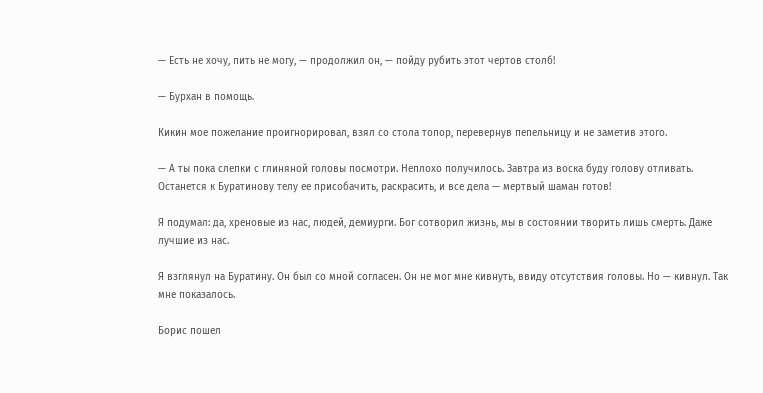— Есть не хочу, пить не могу, — продолжил он, — пойду рубить этот чертов столб!

— Бурхан в помощь.

Кикин мое пожелание проигнорировал, взял со стола топор, перевернув пепельницу и не заметив этого.

— А ты пока слепки с глиняной головы посмотри. Неплохо получилось. Завтра из воска буду голову отливать. Останется к Буратинову телу ее присобачить, раскрасить, и все дела — мертвый шаман готов!

Я подумал: да, хреновые из нас, людей, демиурги. Бог сотворил жизнь, мы в состоянии творить лишь смерть. Даже лучшие из нас.

Я взглянул на Буратину. Он был со мной согласен. Он не мог мне кивнуть, ввиду отсутствия головы. Но — кивнул. Так мне показалось.

Борис пошел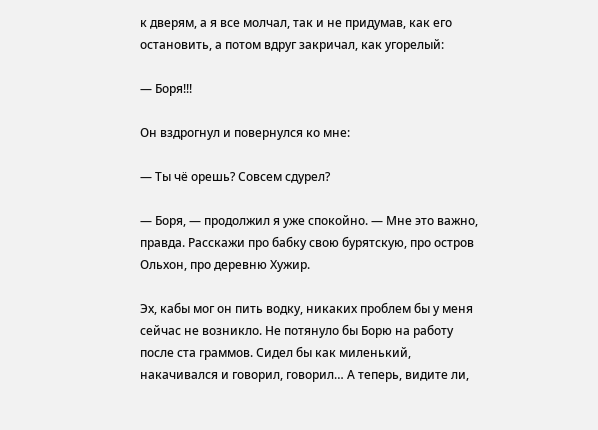к дверям, а я все молчал, так и не придумав, как его остановить, а потом вдруг закричал, как угорелый:

— Боря!!!

Он вздрогнул и повернулся ко мне:

— Ты чё орешь? Совсем сдурел?

— Боря, — продолжил я уже спокойно. — Мне это важно, правда. Расскажи про бабку свою бурятскую, про остров Ольхон, про деревню Хужир.

Эх, кабы мог он пить водку, никаких проблем бы у меня сейчас не возникло. Не потянуло бы Борю на работу после ста граммов. Сидел бы как миленький, накачивался и говорил, говорил… А теперь, видите ли,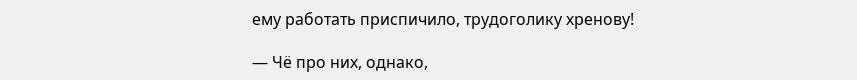ему работать приспичило, трудоголику хренову!

— Чё про них, однако,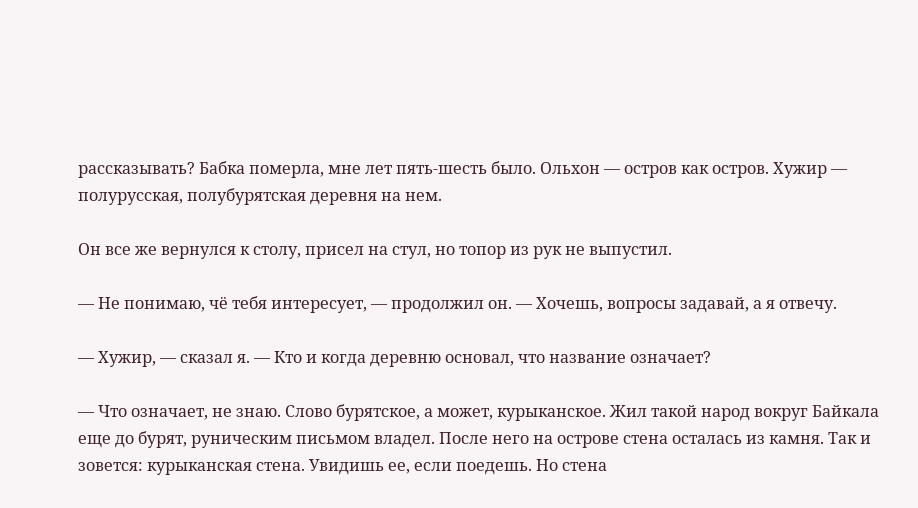рассказывать? Бабка померла, мне лет пять-шесть было. Ольхон — остров как остров. Хужир — полурусская, полубурятская деревня на нем.

Он все же вернулся к столу, присел на стул, но топор из рук не выпустил.

— Не понимаю, чё тебя интересует, — продолжил он. — Хочешь, вопросы задавай, а я отвечу.

— Хужир, — сказал я. — Кто и когда деревню основал, что название означает?

— Что означает, не знаю. Слово бурятское, а может, курыканское. Жил такой народ вокруг Байкала еще до бурят, руническим письмом владел. После него на острове стена осталась из камня. Так и зовется: курыканская стена. Увидишь ее, если поедешь. Но стена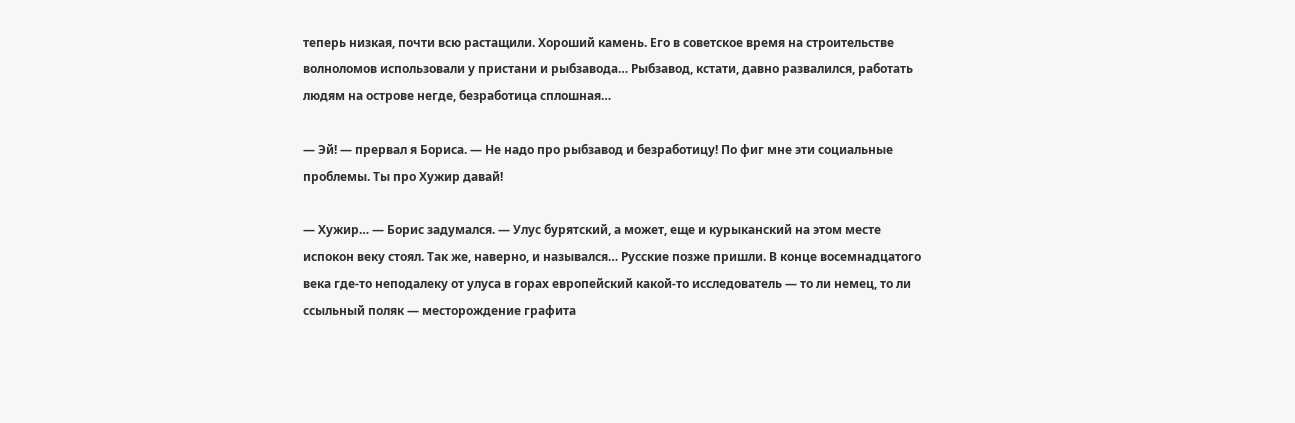теперь низкая, почти всю растащили. Хороший камень. Его в советское время на строительстве волноломов использовали у пристани и рыбзавода… Рыбзавод, кстати, давно развалился, работать людям на острове негде, безработица сплошная…

— Эй! — прервал я Бориса. — Не надо про рыбзавод и безработицу! По фиг мне эти социальные проблемы. Ты про Хужир давай!

— Хужир… — Борис задумался. — Улус бурятский, а может, еще и курыканский на этом месте испокон веку стоял. Так же, наверно, и назывался… Русские позже пришли. В конце восемнадцатого века где-то неподалеку от улуса в горах европейский какой-то исследователь — то ли немец, то ли ссыльный поляк — месторождение графита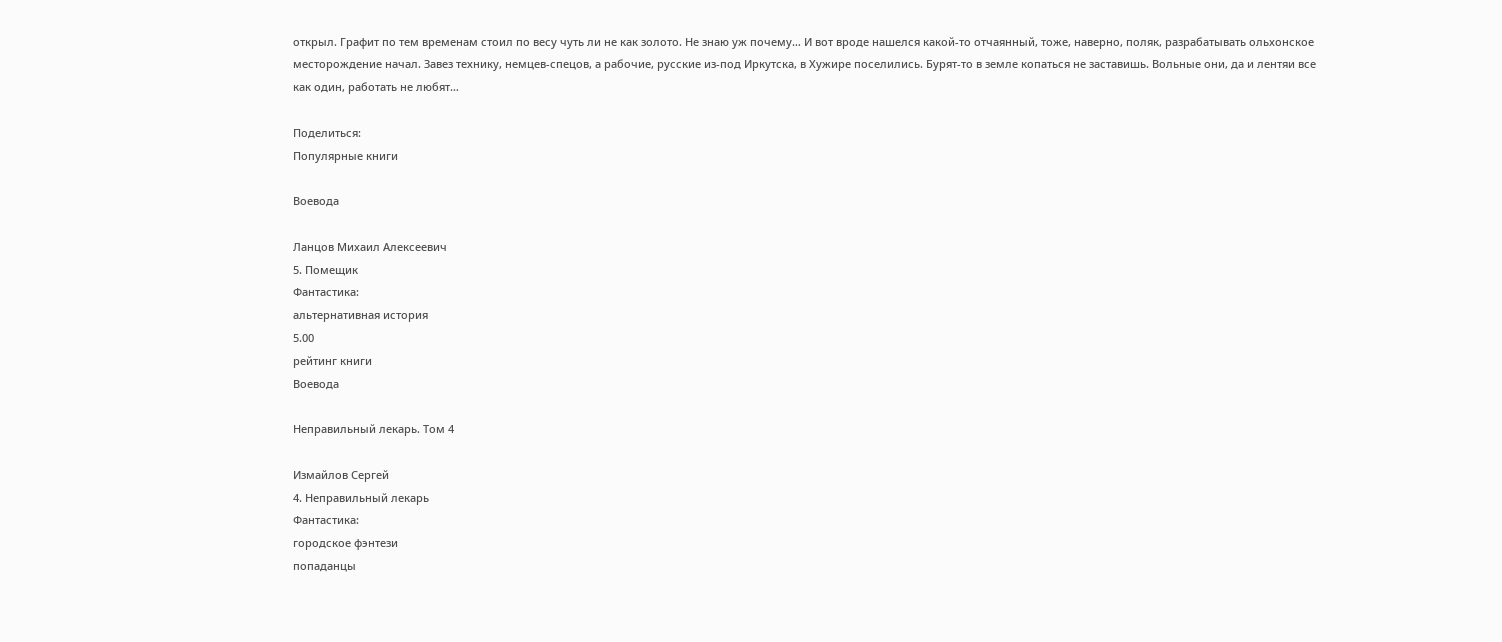открыл. Графит по тем временам стоил по весу чуть ли не как золото. Не знаю уж почему… И вот вроде нашелся какой-то отчаянный, тоже, наверно, поляк, разрабатывать ольхонское месторождение начал. Завез технику, немцев-спецов, а рабочие, русские из-под Иркутска, в Хужире поселились. Бурят-то в земле копаться не заставишь. Вольные они, да и лентяи все как один, работать не любят…

Поделиться:
Популярные книги

Воевода

Ланцов Михаил Алексеевич
5. Помещик
Фантастика:
альтернативная история
5.00
рейтинг книги
Воевода

Неправильный лекарь. Том 4

Измайлов Сергей
4. Неправильный лекарь
Фантастика:
городское фэнтези
попаданцы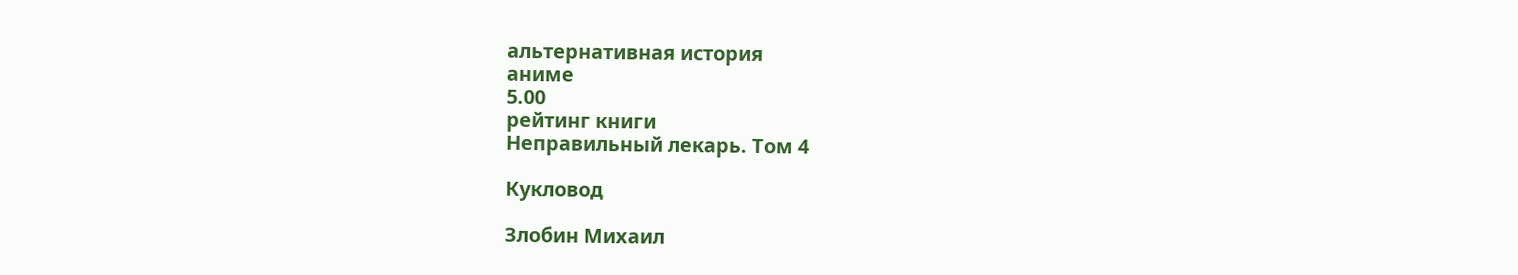альтернативная история
аниме
5.00
рейтинг книги
Неправильный лекарь. Том 4

Кукловод

Злобин Михаил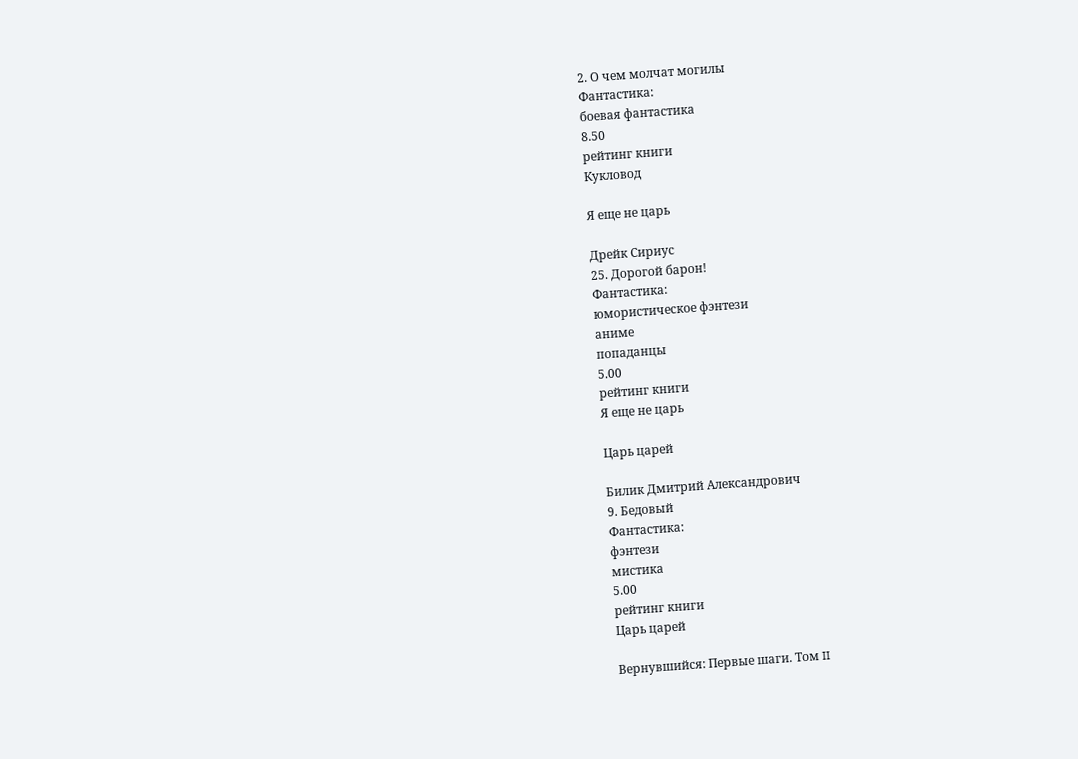2. О чем молчат могилы
Фантастика:
боевая фантастика
8.50
рейтинг книги
Кукловод

Я еще не царь

Дрейк Сириус
25. Дорогой барон!
Фантастика:
юмористическое фэнтези
аниме
попаданцы
5.00
рейтинг книги
Я еще не царь

Царь царей

Билик Дмитрий Александрович
9. Бедовый
Фантастика:
фэнтези
мистика
5.00
рейтинг книги
Царь царей

Вернувшийся: Первые шаги. Том II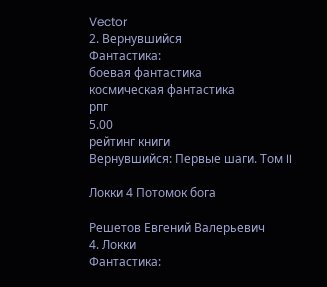Vector
2. Вернувшийся
Фантастика:
боевая фантастика
космическая фантастика
рпг
5.00
рейтинг книги
Вернувшийся: Первые шаги. Том II

Локки 4 Потомок бога

Решетов Евгений Валерьевич
4. Локки
Фантастика: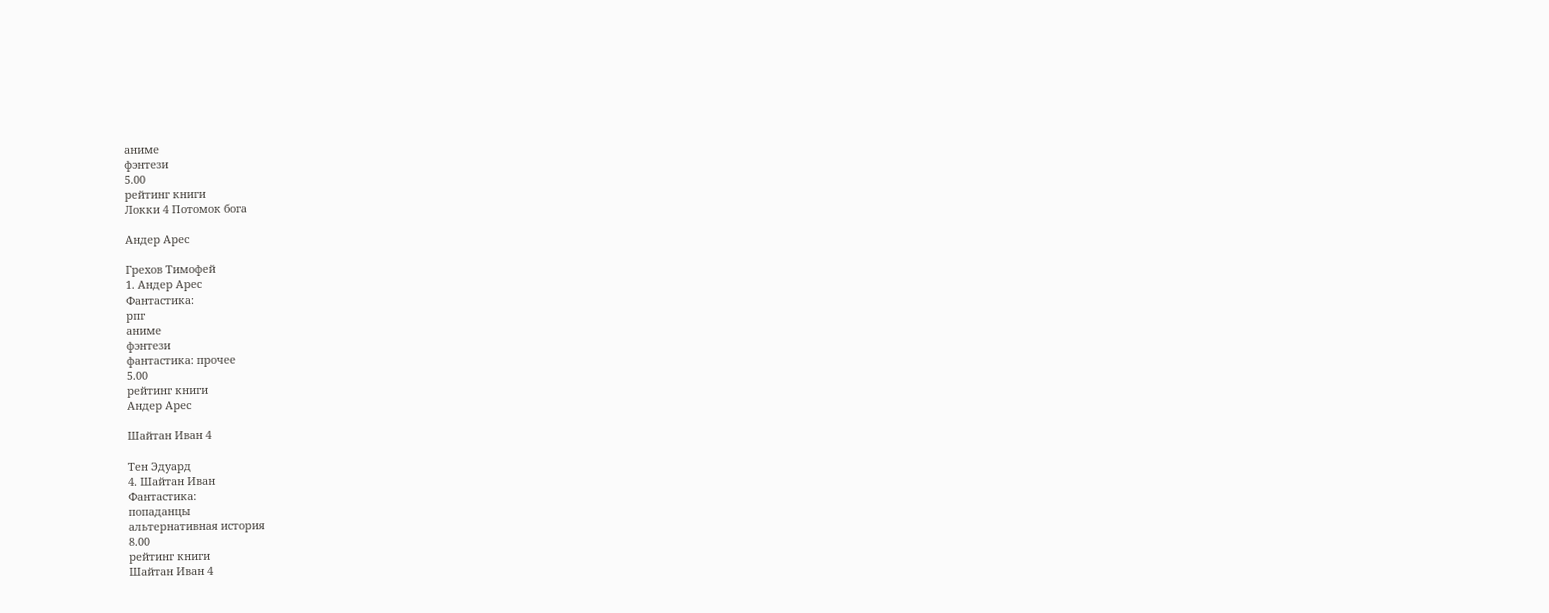аниме
фэнтези
5.00
рейтинг книги
Локки 4 Потомок бога

Андер Арес

Грехов Тимофей
1. Андер Арес
Фантастика:
рпг
аниме
фэнтези
фантастика: прочее
5.00
рейтинг книги
Андер Арес

Шайтан Иван 4

Тен Эдуард
4. Шайтан Иван
Фантастика:
попаданцы
альтернативная история
8.00
рейтинг книги
Шайтан Иван 4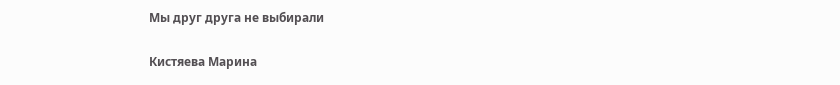Мы друг друга не выбирали

Кистяева Марина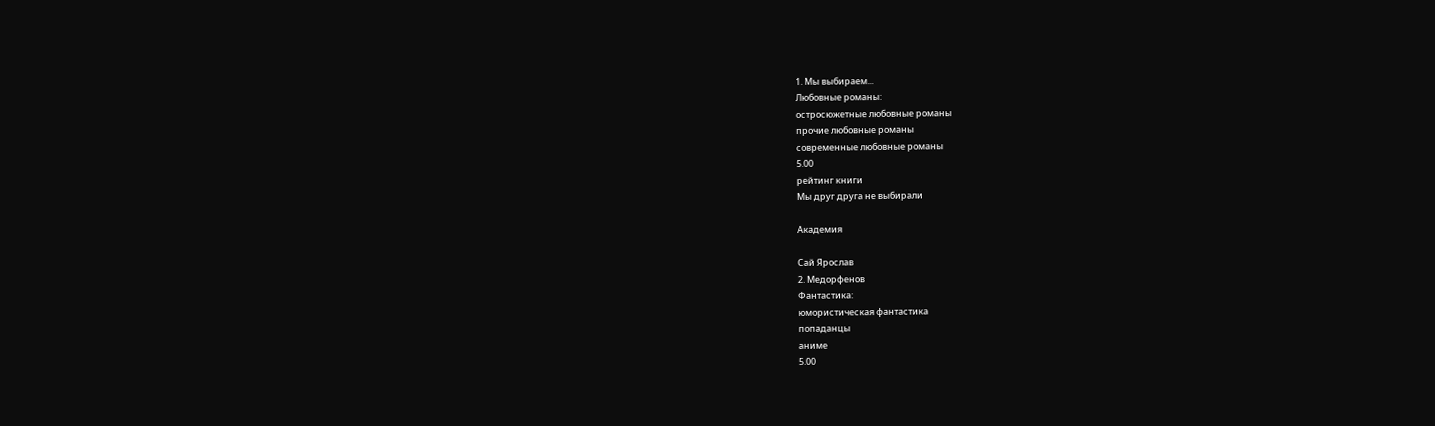1. Мы выбираем...
Любовные романы:
остросюжетные любовные романы
прочие любовные романы
современные любовные романы
5.00
рейтинг книги
Мы друг друга не выбирали

Академия

Сай Ярослав
2. Медорфенов
Фантастика:
юмористическая фантастика
попаданцы
аниме
5.00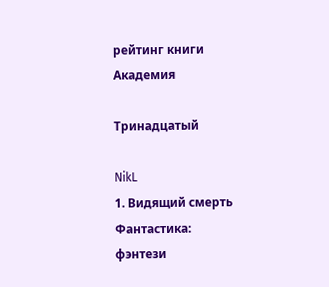рейтинг книги
Академия

Тринадцатый

NikL
1. Видящий смерть
Фантастика:
фэнтези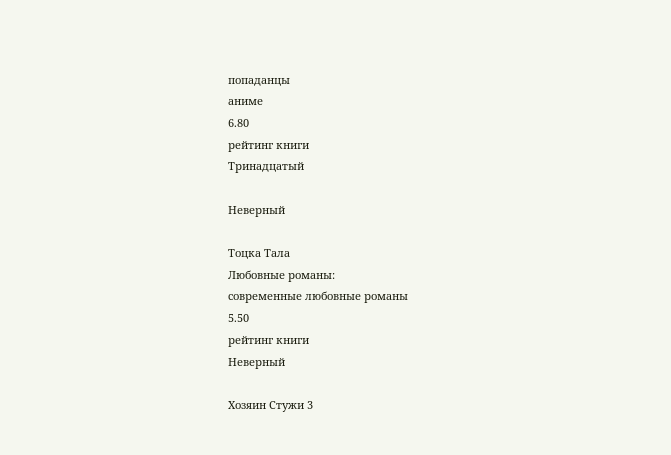попаданцы
аниме
6.80
рейтинг книги
Тринадцатый

Неверный

Тоцка Тала
Любовные романы:
современные любовные романы
5.50
рейтинг книги
Неверный

Хозяин Стужи 3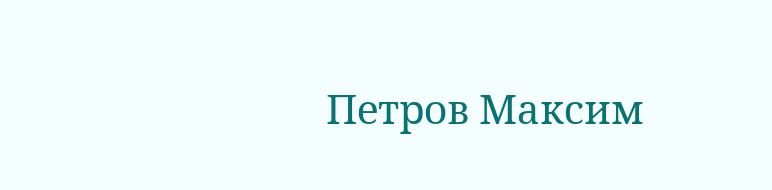Петров Максим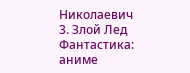Николаевич
3. Злой Лед
Фантастика:
аниме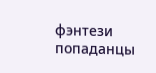фэнтези
попаданцы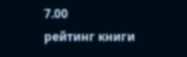7.00
рейтинг книги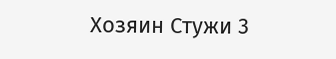Хозяин Стужи 3